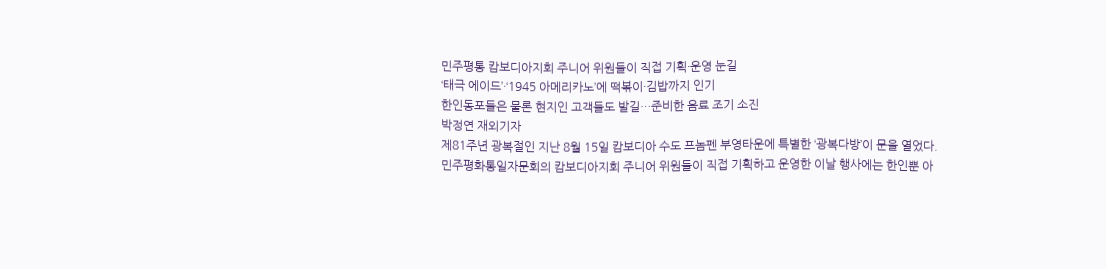민주평통 캄보디아지회 주니어 위원들이 직접 기획·운영 눈길
‘태극 에이드’·‘1945 아메리카노’에 떡볶이·김밥까지 인기
한인동포들은 물론 현지인 고객들도 발길…준비한 음료 조기 소진
박정연 재외기자
제81주년 광복절인 지난 8월 15일 캄보디아 수도 프놈펜 부영타운에 특별한 ‘광복다방’이 문을 열었다.
민주평화통일자문회의 캄보디아지회 주니어 위원들이 직접 기획하고 운영한 이날 행사에는 한인뿐 아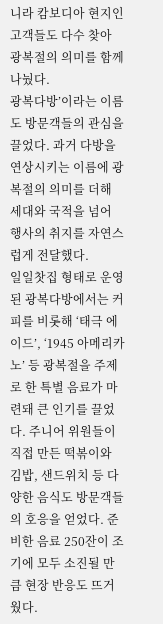니라 캄보디아 현지인 고객들도 다수 찾아 광복절의 의미를 함께 나눴다.
광복다방’이라는 이름도 방문객들의 관심을 끌었다. 과거 다방을 연상시키는 이름에 광복절의 의미를 더해 세대와 국적을 넘어 행사의 취지를 자연스럽게 전달했다.
일일찻집 형태로 운영된 광복다방에서는 커피를 비롯해 ‘태극 에이드’, ‘1945 아메리카노’ 등 광복절을 주제로 한 특별 음료가 마련돼 큰 인기를 끌었다. 주니어 위원들이 직접 만든 떡볶이와 김밥, 샌드위치 등 다양한 음식도 방문객들의 호응을 얻었다. 준비한 음료 250잔이 조기에 모두 소진될 만큼 현장 반응도 뜨거웠다.